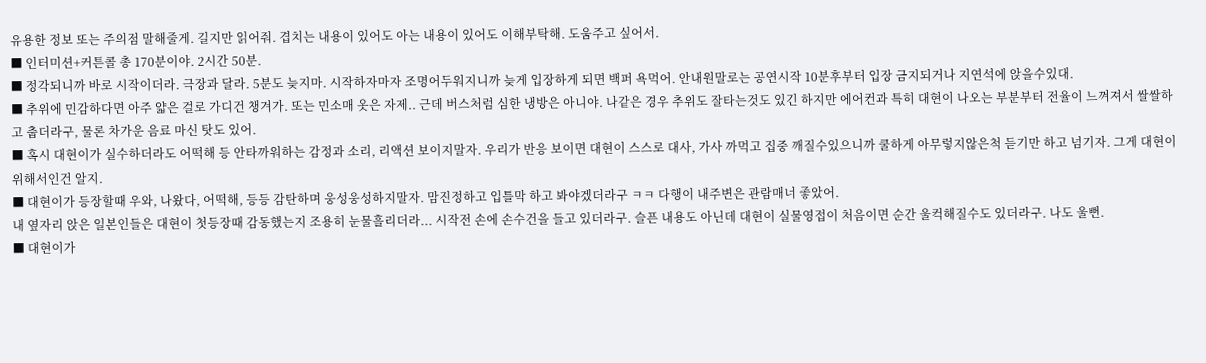유용한 정보 또는 주의점 말해줄게. 길지만 읽어줘. 겹치는 내용이 있어도 아는 내용이 있어도 이해부탁해. 도움주고 싶어서.
■ 인터미션+커튼콜 총 170분이야. 2시간 50분.
■ 정각되니까 바로 시작이더라. 극장과 달라. 5분도 늦지마. 시작하자마자 조명어두워지니까 늦게 입장하게 되면 백퍼 욕먹어. 안내원말로는 공연시작 10분후부터 입장 금지되거나 지연석에 앉을수있대.
■ 추위에 민감하다면 아주 얇은 걸로 가디건 챙겨가. 또는 민소매 옷은 자제.. 근데 버스처럼 심한 냉방은 아니야. 나같은 경우 추위도 잘타는것도 있긴 하지만 에어컨과 특히 대현이 나오는 부분부터 전율이 느껴져서 쌀쌀하고 춥더라구, 물론 차가운 음료 마신 탓도 있어.
■ 혹시 대현이가 실수하더라도 어떡해 등 안타까워하는 감정과 소리, 리액션 보이지말자. 우리가 반응 보이면 대현이 스스로 대사, 가사 까먹고 집중 깨질수있으니까 쿨하게 아무렇지않은척 듣기만 하고 넘기자. 그게 대현이 위해서인건 알지.
■ 대현이가 등장할때 우와, 나왔다, 어떡해, 등등 감탄하며 웅성웅성하지말자. 맘진정하고 입틀막 하고 봐야겠더라구 ㅋㅋ 다행이 내주변은 관람매너 좋았어.
내 옆자리 앉은 일본인들은 대현이 첫등장때 감동했는지 조용히 눈물흘리더라... 시작전 손에 손수건을 들고 있더라구. 슬픈 내용도 아닌데 대현이 실물영접이 처음이면 순간 울컥해질수도 있더라구. 나도 울뻔.
■ 대현이가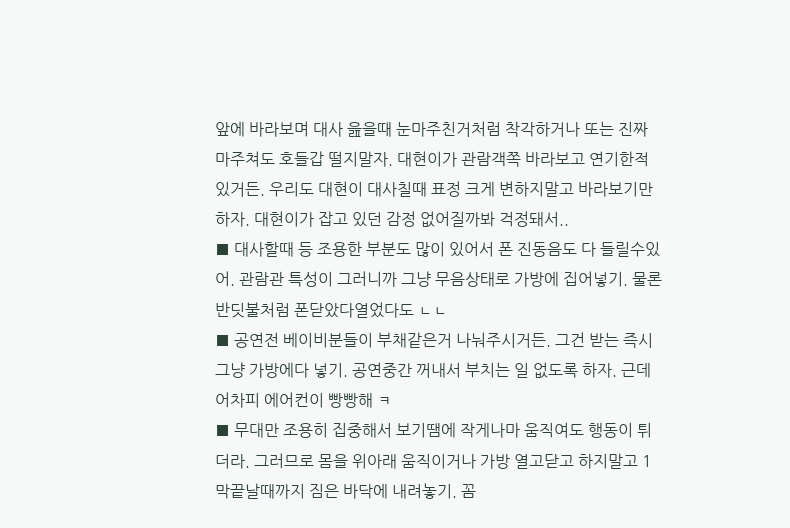앞에 바라보며 대사 읊을때 눈마주친거처럼 착각하거나 또는 진짜 마주쳐도 호들갑 떨지말자. 대현이가 관람객쪽 바라보고 연기한적 있거든. 우리도 대현이 대사칠때 표정 크게 변하지말고 바라보기만하자. 대현이가 잡고 있던 감정 없어질까봐 걱정돼서..
■ 대사할때 등 조용한 부분도 많이 있어서 폰 진동음도 다 들릴수있어. 관람관 특성이 그러니까 그냥 무음상태로 가방에 집어넣기. 물론 반딧불처럼 폰닫았다열었다도 ㄴㄴ
■ 공연전 베이비분들이 부채같은거 나눠주시거든. 그건 받는 즉시 그냥 가방에다 넣기. 공연중간 꺼내서 부치는 일 없도록 하자. 근데 어차피 에어컨이 빵빵해 ㅋ
■ 무대만 조용히 집중해서 보기땜에 작게나마 움직여도 행동이 튀더라. 그러므로 몸을 위아래 움직이거나 가방 열고닫고 하지말고 1막끝날때까지 짐은 바닥에 내려놓기. 꼼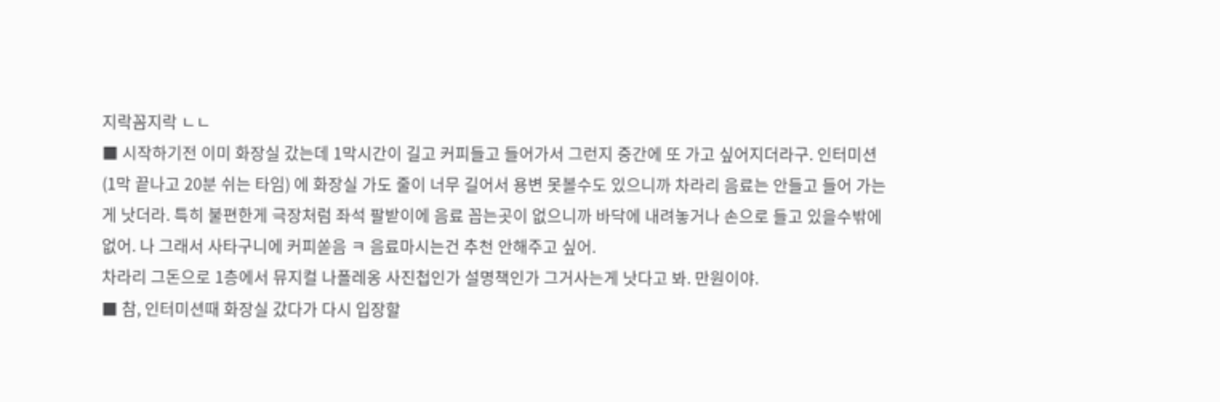지락꼼지락 ㄴㄴ
■ 시작하기전 이미 화장실 갔는데 1막시간이 길고 커피들고 들어가서 그런지 중간에 또 가고 싶어지더라구. 인터미션(1막 끝나고 20분 쉬는 타임) 에 화장실 가도 줄이 너무 길어서 용변 못볼수도 있으니까 차라리 음료는 안들고 들어 가는게 낫더라. 특히 불편한게 극장처럼 좌석 팔받이에 음료 꼽는곳이 없으니까 바닥에 내려놓거나 손으로 들고 있을수밖에 없어. 나 그래서 사타구니에 커피쏟음 ㅋ 음료마시는건 추천 안해주고 싶어.
차라리 그돈으로 1층에서 뮤지컬 나폴레옹 사진첩인가 설명책인가 그거사는게 낫다고 봐. 만원이야.
■ 참, 인터미션때 화장실 갔다가 다시 입장할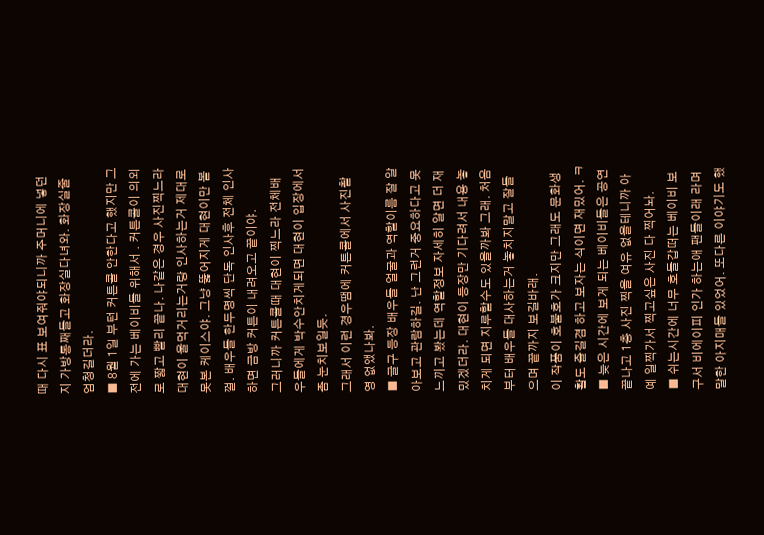때 다시 표 보여줘야되니까 주머니에 넣던지 가방통째들고 화장실다녀와. 화장실줄 엄청길더라.
■ 8월 1일 부턴 커튼콜 안한다고 했지만 그전에 가는 베이비들 위해서 . 커튼콜이 의외로 짧고 빨리 끝나. 나같은 경우 사진찍느라 대현이 울먹거리는거랑 인사하는거 제대로 못본 케이스야. 그냥 뚫어지게 대현이만 볼껄. 배우들 한두명씩 단독 인사후 전체 인사하면 금방 커튼이 내려오고 끝이야.
그러니까 커튼콜때 대현이 찍느라 전체배우들에게 박수안치게되면 대현이 입장에서 좀 눈치보일듯.
그래서 이런 경우땜에 커튼콜에서 사진촬영 없앴나봐.
■ 글구 등장 배우들 얼굴과 역할이름 잘 알아보고 관람하길. 난 그런거 중요하다고 못느끼고 봤는데 역할정보 자세히 알면 더 재밌겠더라. 대현이 등장만 기다려서 내용 놓치게 되면 지루할수도 있을까봐 그래. 처음부터 배우들 대사하는거 놓치지말고 잘들으며 끝까지 보길바래.
이 작품이 호불호가 크지만 그래도 문화생활도 즐길겸 하고 보자는 식이면 재밌어. ㅋ
■ 늦은 시간에 보게 되는 베이비들은 공연끝나고 1층 사진 찍을 여유 없을테니까 아예 일찍가서 찍고싶은 사진 다 찍어놔.
■ 쉬는시간에 너무 호들갑떠는 베이비 보구서 비에이피 인가 하는애 팬들이래 라며 말한 아지매들 있었어. 또다른 이야기도 했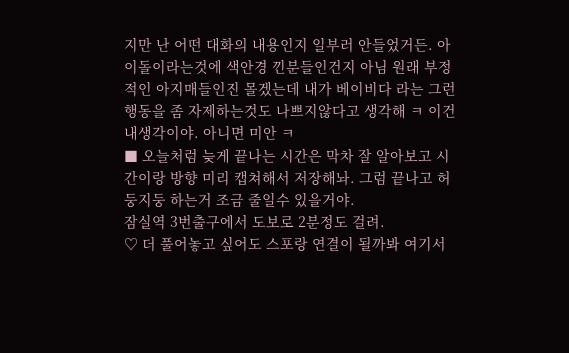지만 난 어떤 대화의 내용인지 일부러 안들었거든. 아이돌이라는것에 색안경 낀분들인건지 아님 원래 부정적인 아지매들인진 몰겠는데 내가 베이비다 라는 그런 행동을 좀 자제하는것도 나쁘지않다고 생각해 ㅋ 이건 내생각이야. 아니면 미안 ㅋ
■ 오늘처럼 늦게 끝나는 시간은 막차 잘 알아보고 시간이랑 방향 미리 캡쳐해서 저장해놔. 그럼 끝나고 허둥지둥 하는거 조금 줄일수 있을거야.
잠실역 3번출구에서 도보로 2분정도 걸려.
♡ 더 풀어놓고 싶어도 스포랑 연결이 될까봐 여기서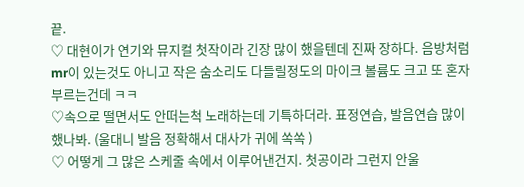끝.
♡ 대현이가 연기와 뮤지컬 첫작이라 긴장 많이 했을텐데 진짜 장하다. 음방처럼 mr이 있는것도 아니고 작은 숨소리도 다들릴정도의 마이크 볼륨도 크고 또 혼자 부르는건데 ㅋㅋ
♡속으로 떨면서도 안떠는척 노래하는데 기특하더라. 표정연습, 발음연습 많이 했나봐. (울대니 발음 정확해서 대사가 귀에 쏙쏙 )
♡ 어떻게 그 많은 스케줄 속에서 이루어낸건지. 첫공이라 그런지 안울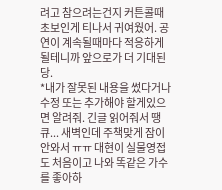려고 참으려는건지 커튼콜때 초보인게 티나서 귀여웠어. 공연이 계속될때마다 적응하게 될테니까 앞으로가 더 기대된당.
*내가 잘못된 내용을 썼다거나 수정 또는 추가해야 할게있으면 알려줘. 긴글 읽어줘서 땡큐... 새벽인데 주책맞게 잠이 안와서 ㅠㅠ 대현이 실물영접도 처음이고 나와 똑같은 가수를 좋아하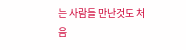는 사람들 만난것도 처음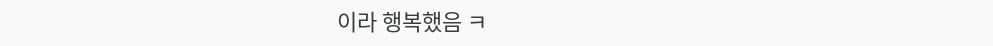이라 행복했음 ㅋ